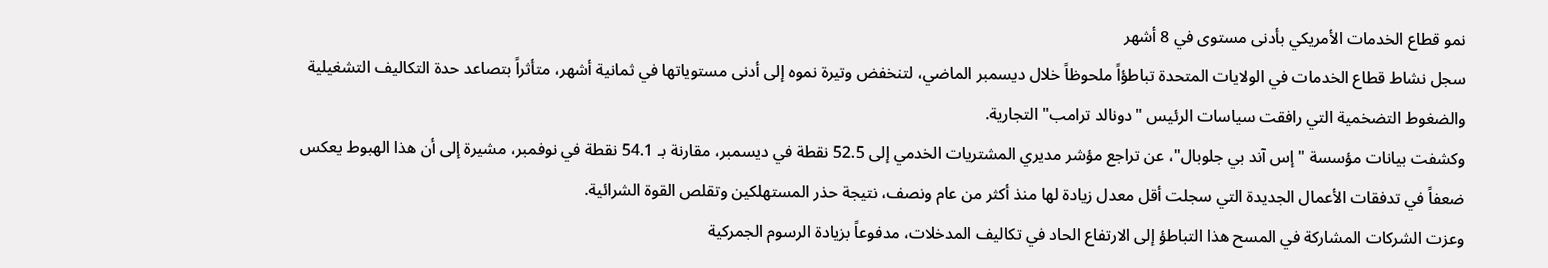نمو قطاع الخدمات الأمريكي بأدنى مستوى في 8 أشهر
سجل نشاط قطاع الخدمات في الولايات المتحدة تباطؤاً ملحوظاً خلال ديسمبر الماضي، لتنخفض وتيرة نموه إلى أدنى مستوياتها في ثمانية أشهر، متأثراً بتصاعد حدة التكاليف التشغيلية والضغوط التضخمية التي رافقت سياسات الرئيس "دونالد ترامب" التجارية.
وكشفت بيانات مؤسسة "إس آند بي جلوبال"، عن تراجع مؤشر مديري المشتريات الخدمي إلى 52.5 نقطة في ديسمبر، مقارنة بـ 54.1 نقطة في نوفمبر، مشيرة إلى أن هذا الهبوط يعكس ضعفاً في تدفقات الأعمال الجديدة التي سجلت أقل معدل زيادة لها منذ أكثر من عام ونصف، نتيجة حذر المستهلكين وتقلص القوة الشرائية.
وعزت الشركات المشاركة في المسح هذا التباطؤ إلى الارتفاع الحاد في تكاليف المدخلات، مدفوعاً بزيادة الرسوم الجمركية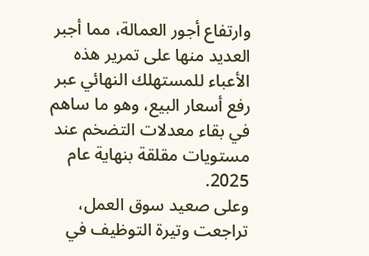وارتفاع أجور العمالة، مما أجبر العديد منها على تمرير هذه الأعباء للمستهلك النهائي عبر رفع أسعار البيع، وهو ما ساهم في بقاء معدلات التضخم عند مستويات مقلقة بنهاية عام 2025.
وعلى صعيد سوق العمل، تراجعت وتيرة التوظيف في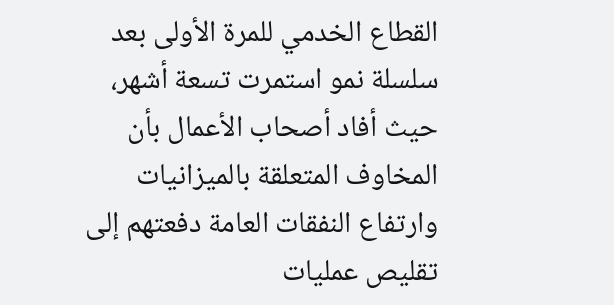القطاع الخدمي للمرة الأولى بعد سلسلة نمو استمرت تسعة أشهر، حيث أفاد أصحاب الأعمال بأن المخاوف المتعلقة بالميزانيات وارتفاع النفقات العامة دفعتهم إلى تقليص عمليات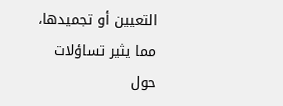التعيين أو تجميدها، مما يثير تساؤلات حول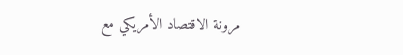مرونة الاقتصاد الأمريكي مع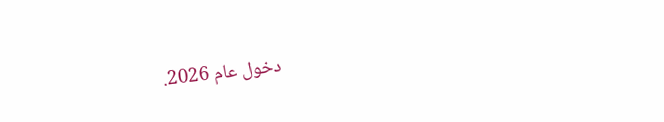دخول عام 2026.